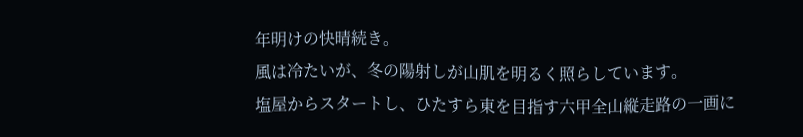年明けの快晴続き。
風は冷たいが、冬の陽射しが山肌を明るく照らしています。
塩屋からスタートし、ひたすら東を目指す六甲全山縦走路の一画に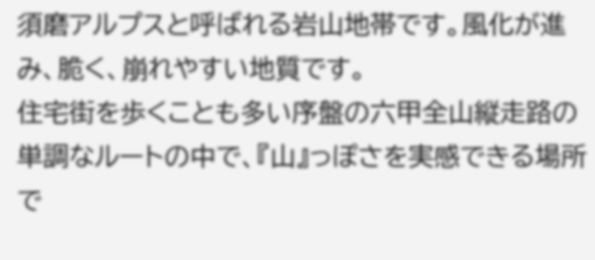須磨アルプスと呼ばれる岩山地帯です。風化が進み、脆く、崩れやすい地質です。
住宅街を歩くことも多い序盤の六甲全山縦走路の単調なルートの中で、『山』っぽさを実感できる場所で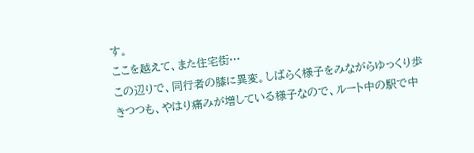す。
ここを越えて、また住宅街…
この辺りで、同行者の膝に異変。しばらく様子をみながらゆっくり歩きつつも、やはり痛みが増している様子なので、ルート中の駅で中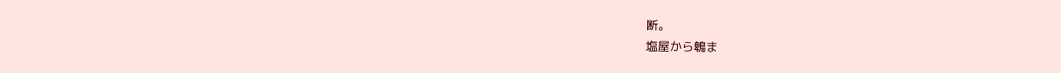断。
塩屋から鵯ま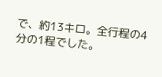で、約13キロ。全行程の4分の1程でした。